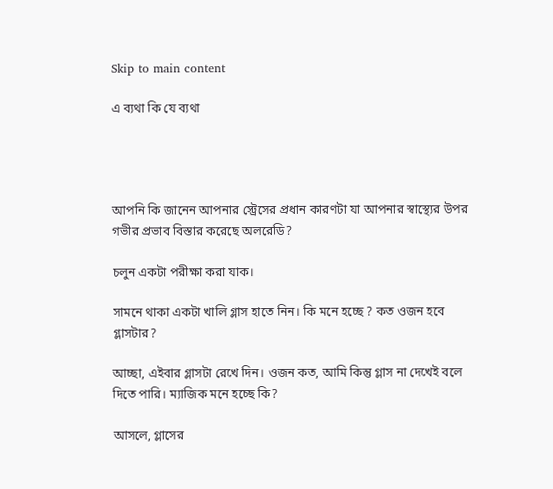Skip to main content

এ ব্যথা কি যে ব্যথা




আপনি কি জানেন আপনার স্ট্রেসের প্রধান কারণটা যা আপনার স্বাস্থ্যের উপর গভীর প্রভাব বিস্তার করেছে অলরেডি?

চলুন একটা পরীক্ষা করা যাক।

সামনে থাকা একটা খালি গ্লাস হাতে নিন। কি মনে হচ্ছে ? কত ওজন হবে গ্লাসটার?

আচ্ছা, এইবার গ্লাসটা রেখে দিন। ওজন কত, আমি কিন্তু গ্লাস না দেখেই বলে দিতে পারি। ম্যাজিক মনে হচ্ছে কি?

আসলে, গ্লাসের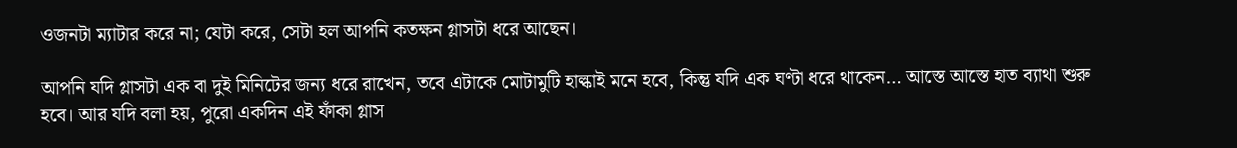ওজনটা ম্যাটার করে না; যেটা করে, সেটা হল আপনি কতক্ষন গ্লাসটা ধরে আছেন।

আপনি যদি গ্লাসটা এক বা দুই মিনিটের জন্য ধরে রাখেন, তবে এটাকে মোটামুটি হাল্কাই মনে হবে, কিন্তু যদি এক ঘণ্টা ধরে থাকেন… আস্তে আস্তে হাত ব্যাথা শুরু হবে। আর যদি বলা হয়, পুরো একদিন এই ফাঁকা গ্লাস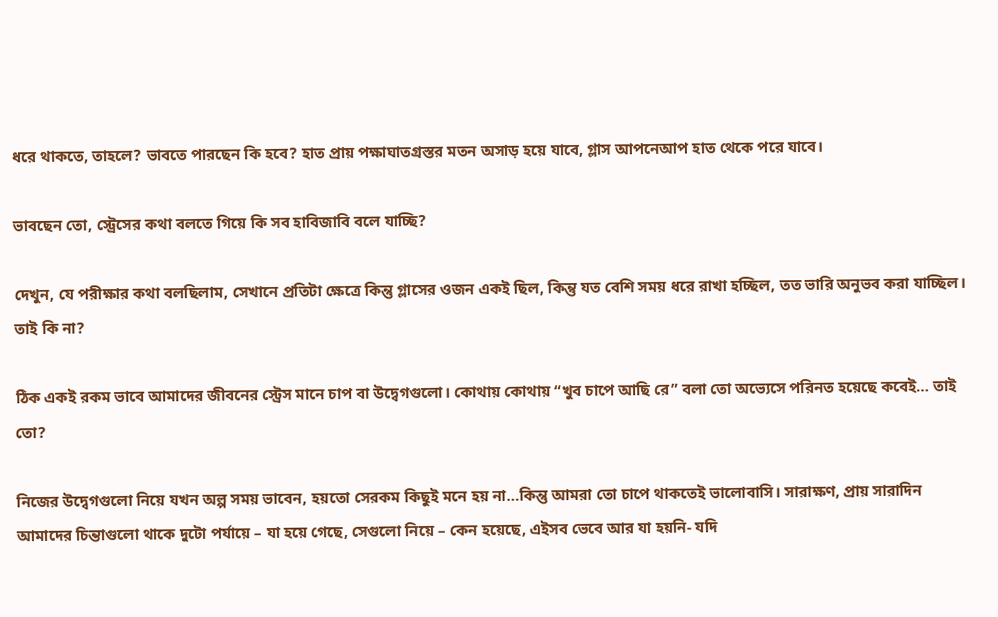ধরে থাকতে, তাহলে? ভাবতে পারছেন কি হবে? হাত প্রায় পক্ষাঘাতগ্রস্তর মতন অসাড় হয়ে যাবে, গ্লাস আপনেআপ হাত থেকে পরে যাবে।

ভাবছেন তো, স্ট্রেসের কথা বলতে গিয়ে কি সব হাবিজাবি বলে যাচ্ছি?

দেখুন, যে পরীক্ষার কথা বলছিলাম, সেখানে প্রতিটা ক্ষেত্রে কিন্তু গ্লাসের ওজন একই ছিল, কিন্তু যত বেশি সময় ধরে রাখা হচ্ছিল, তত ভারি অনুভব করা যাচ্ছিল। তাই কি না?

ঠিক একই রকম ভাবে আমাদের জীবনের স্ট্রেস মানে চাপ বা উদ্বেগগুলো। কোথায় কোথায় “খুব চাপে আছি রে” বলা তো অভ্যেসে পরিনত হয়েছে কবেই… তাই তো?

নিজের উদ্বেগগুলো নিয়ে যখন অল্প সময় ভাবেন, হয়তো সেরকম কিছুই মনে হয় না…কিন্তু আমরা তো চাপে থাকতেই ভালোবাসি। সারাক্ষণ, প্রায় সারাদিন আমাদের চিন্তাগুলো থাকে দুটো পর্যায়ে – যা হয়ে গেছে, সেগুলো নিয়ে – কেন হয়েছে, এইসব ভেবে আর যা হয়নি- যদি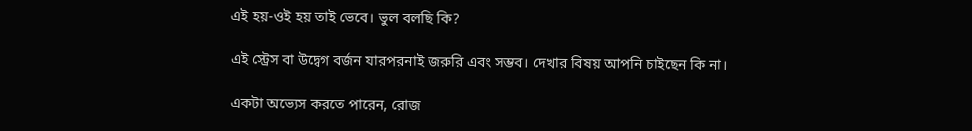এই হয়-ওই হয় তাই ভেবে। ভুল বলছি কি?

এই স্ট্রেস বা উদ্বেগ বর্জন যারপরনাই জরুরি এবং সম্ভব। দেখার বিষয় আপনি চাইছেন কি না।

একটা অভ্যেস করতে পারেন, রোজ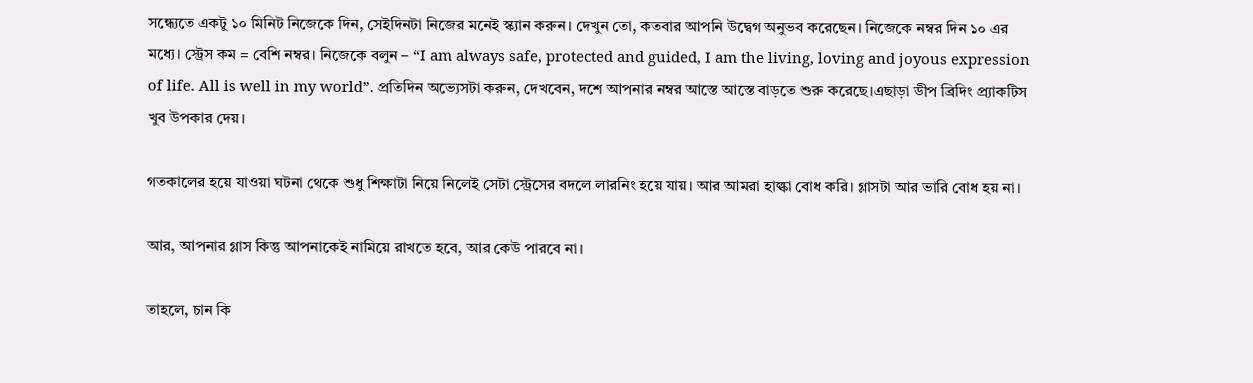সন্ধ্যেতে একটু ১০ মিনিট নিজেকে দিন, সেইদিনটা নিজের মনেই স্ক্যান করুন। দেখুন তো, কতবার আপনি উদ্বেগ অনুভব করেছেন। নিজেকে নম্বর দিন ১০ এর মধ্যে। স্ট্রেস কম = বেশি নম্বর। নিজেকে বলুন – “I am always safe, protected and guided, I am the living, loving and joyous expression of life. All is well in my world”. প্রতিদিন অভ্যেসটা করুন, দেখবেন, দশে আপনার নম্বর আস্তে আস্তে বাড়তে শুরু করেছে।এছাড়া ডীপ ব্রিদিং প্র্যাকটিস খুব উপকার দেয়।

গতকালের হয়ে যাওয়া ঘটনা থেকে শুধু শিক্ষাটা নিয়ে নিলেই সেটা স্ট্রেসের বদলে লারনিং হয়ে যায়। আর আমরা হাল্কা বোধ করি। গ্লাসটা আর ভারি বোধ হয় না।

আর, আপনার গ্লাস কিন্তু আপনাকেই নামিয়ে রাখতে হবে, আর কেউ পারবে না।

তাহলে, চান কি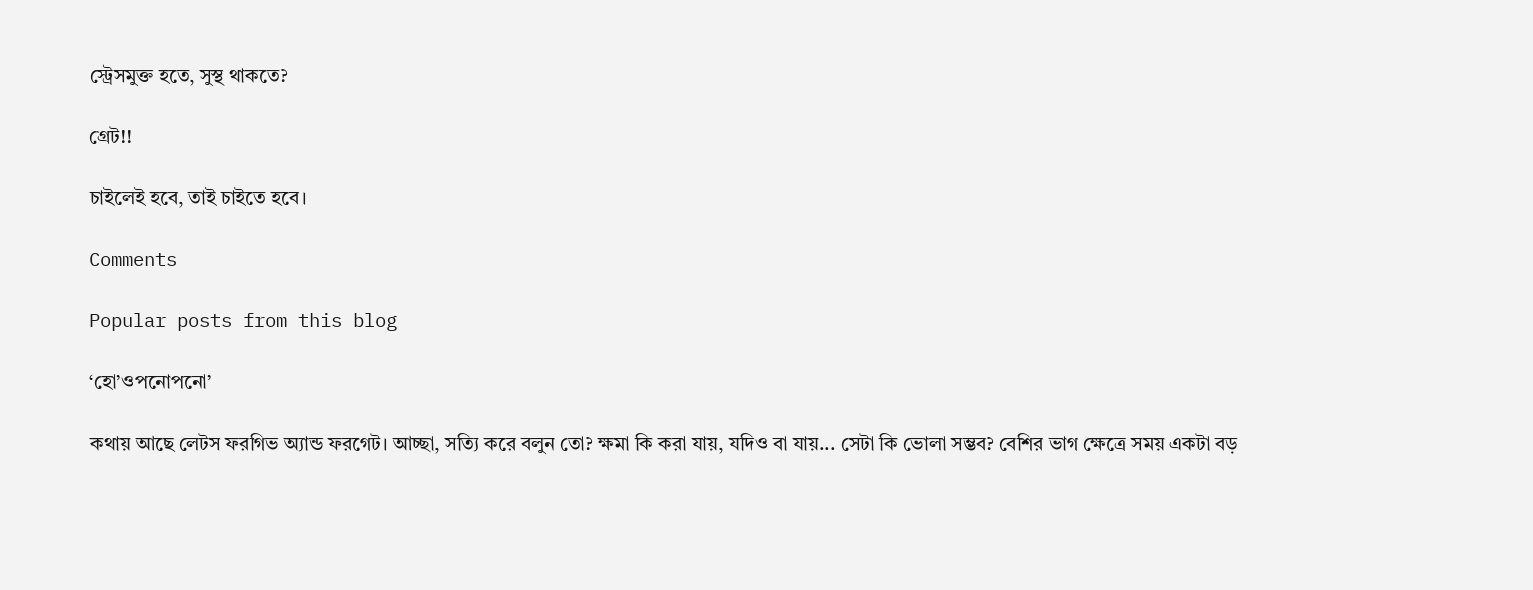স্ট্রেসমুক্ত হতে, সুস্থ থাকতে?

গ্রেট!!

চাইলেই হবে, তাই চাইতে হবে।

Comments

Popular posts from this blog

‘হো’ওপনোপনো’

কথায় আছে লেটস ফরগিভ অ্যান্ড ফরগেট। আচ্ছা, সত্যি করে বলুন তো? ক্ষমা কি করা যায়, যদিও বা যায়... সেটা কি ভোলা সম্ভব? বেশির ভাগ ক্ষেত্রে সময় একটা বড়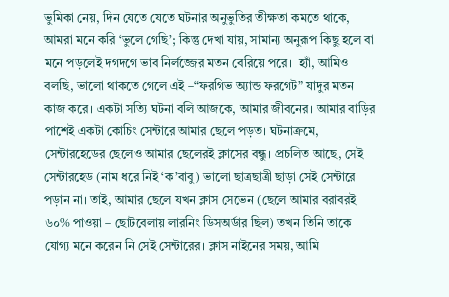ভুমিকা নেয়, দিন যেতে যেতে ঘটনার অনুভুতির তীক্ষতা কমতে থাকে, আমরা মনে করি ‘ভুলে গেছি’; কিন্তু দেখা যায়, সামান্য অনুরূপ কিছু হলে বা মনে পড়লেই দগদগে ভাব নির্লজ্জের মতন বেরিয়ে পরে।  হ্যাঁ, আমিও বলছি, ভালো থাকতে গেলে এই –“ফরগিভ অ্যান্ড ফরগেট” যাদুর মতন কাজ করে। একটা সত্যি ঘটনা বলি আজকে, আমার জীবনের। আমার বাড়ির পাশেই একটা কোচিং সেন্টারে আমার ছেলে পড়ত। ঘটনাক্রমে, সেন্টারহেডের ছেলেও আমার ছেলেরই ক্লাসের বন্ধু। প্রচলিত আছে, সেই সেন্টারহেড (নাম ধরে নিই ‘ক’বাবু) ভালো ছাত্রছাত্রী ছাড়া সেই সেন্টারে পড়ান না। তাই, আমার ছেলে যখন ক্লাস সেভেন (ছেলে আমার বরাবরই ৬০% পাওয়া – ছোটবেলায় লারনিং ডিসঅর্ডার ছিল) তখন তিনি তাকে যোগ্য মনে করেন নি সেই সেন্টারের। ক্লাস নাইনের সময়, আমি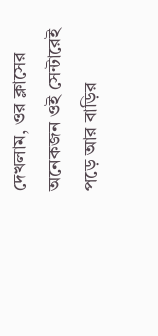দেখলাম, ওর ক্লাসের অনেকজন ওই সেন্টারেই পড়ে আর বাড়ির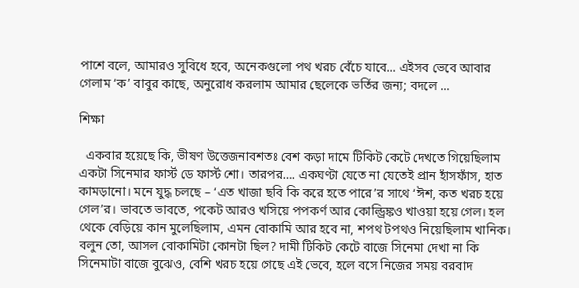পাশে বলে, আমারও সুবিধে হবে, অনেকগুলো পথ খরচ বেঁচে যাবে... এইসব ভেবে আবার গেলাম ‘ক’ বাবুর কাছে, অনুরোধ করলাম আমার ছেলেকে ভর্তির জন্য; বদলে ...

শিক্ষা

  একবার হয়েছে কি, ভীষণ উত্তেজনাবশতঃ বেশ কড়া দামে টিকিট কেটে দেখতে গিয়েছিলাম একটা সিনেমার ফার্স্ট ডে ফার্স্ট শো। তারপর…. একঘণ্টা যেতে না যেতেই প্রান হাঁসফাঁস, হাত কামড়ানো। মনে যুদ্ধ চলছে – ‘এত খাজা ছবি কি করে হতে পারে’র সাথে ‘ঈশ, কত খরচ হয়ে গেল’র। ভাবতে ভাবতে, পকেট আরও খসিয়ে পপকর্ণ আর কোল্ড্রিঙ্কও খাওয়া হয়ে গেল। হল থেকে বেড়িয়ে কান মুলেছিলাম, এমন বোকামি আর হবে না, শপথ টপথও নিয়েছিলাম খানিক। বলুন তো, আসল বোকামিটা কোনটা ছিল? দামী টিকিট কেটে বাজে সিনেমা দেখা না কি সিনেমাটা বাজে বুঝেও, বেশি খরচ হয়ে গেছে এই ভেবে, হলে বসে নিজের সময় বরবাদ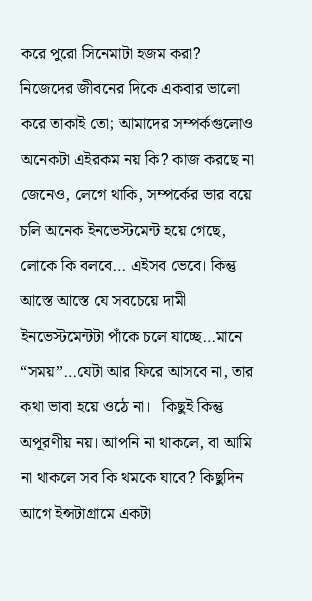করে পুরো সিনেমাটা হজম করা? নিজেদের জীবনের দিকে একবার ভালো করে তাকাই তো; আমাদের সম্পর্কগুলোও অনেকটা এইরকম নয় কি? কাজ করছে না জেনেও, লেগে থাকি, সম্পর্কের ভার বয়ে চলি অনেক ইনভেস্টমেন্ট হয়ে গেছে, লোকে কি বলবে… এইসব ভেবে। কিন্তু আস্তে আস্তে যে সবচেয়ে দামী ইনভেস্টমেন্টটা পাঁকে চলে যাচ্ছে…মানে “সময়”…যেটা আর ফিরে আসবে না, তার কথা ভাবা হয়ে ওঠে না।   কিছুই কিন্তু অপূরণীয় নয়। আপনি না থাকলে, বা আমি না থাকলে সব কি থমকে যাবে? কিছুদিন আগে ইন্সটাগ্রামে একটা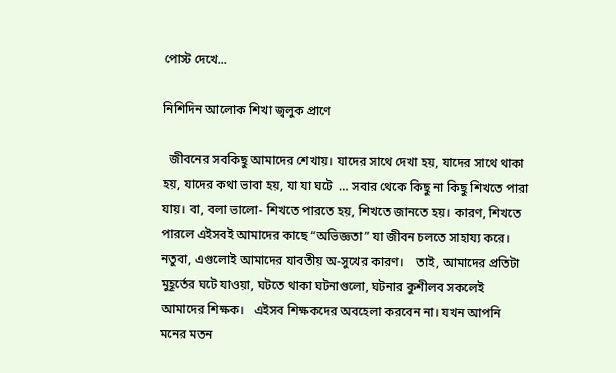পোস্ট দেখে...

নিশিদিন আলোক শিখা জ্বলুক প্রাণে

  জীবনের সবকিছু আমাদের শেখায়। যাদের সাথে দেখা হয়, যাদের সাথে থাকা হয়, যাদের কথা ভাবা হয়, যা যা ঘটে  … সবার থেকে কিছু না কিছু শিখতে পারা যায়। বা, বলা ভালো- শিখতে পারতে হয়, শিখতে জানতে হয়। কারণ, শিখতে পারলে এইসবই আমাদের কাছে “অভিজ্ঞতা” যা জীবন চলতে সাহায্য করে। নতুবা, এগুলোই আমাদের যাবতীয় অ-সুখের কারণ।    তাই, আমাদের প্রতিটা মুহূর্তের ঘটে যাওয়া, ঘটতে থাকা ঘটনাগুলো, ঘটনার কুশীলব সকলেই আমাদের শিক্ষক।   এইসব শিক্ষকদের অবহেলা করবেন না। যখন আপনি মনের মতন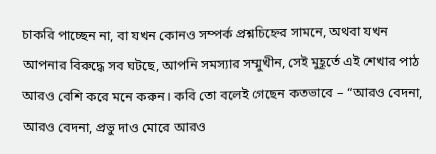চাকরি পাচ্ছেন না, বা যখন কোনও সম্পর্ক প্রশ্নচিহ্নের সামনে, অথবা যখন আপনার বিরুদ্ধে সব ঘটছে, আপনি সমস্যার সম্মুখীন, সেই মুহূর্তে এই শেখার পাঠ আরও বেশি করে মনে করুন। কবি তো বলেই গেছেন কতভাবে – “আরও বেদনা, আরও বেদনা, প্রভু দাও মোরে আরও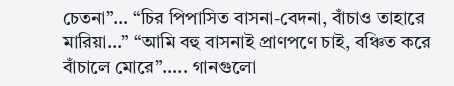চেতনা”… “চির পিপাসিত বাসনা-বেদনা, বাঁচাও তাহারে মারিয়া…” “আমি বহু বাসনাই প্রাণপণে চাই, বঞ্চিত করে বাঁচালে মোরে”….. গানগুলো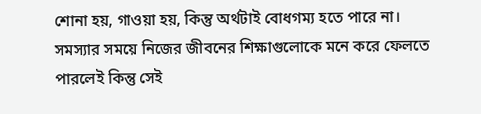শোনা হয়, গাওয়া হয়, কিন্তু অর্থটাই বোধগম্য হতে পারে না। সমস্যার সময়ে নিজের জীবনের শিক্ষাগুলোকে মনে করে ফেলতে পারলেই কিন্তু সেই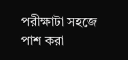পরীক্ষাটা সহজে পাশ করা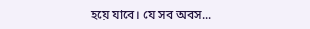হয়ে যাবে। যে সব অবস...